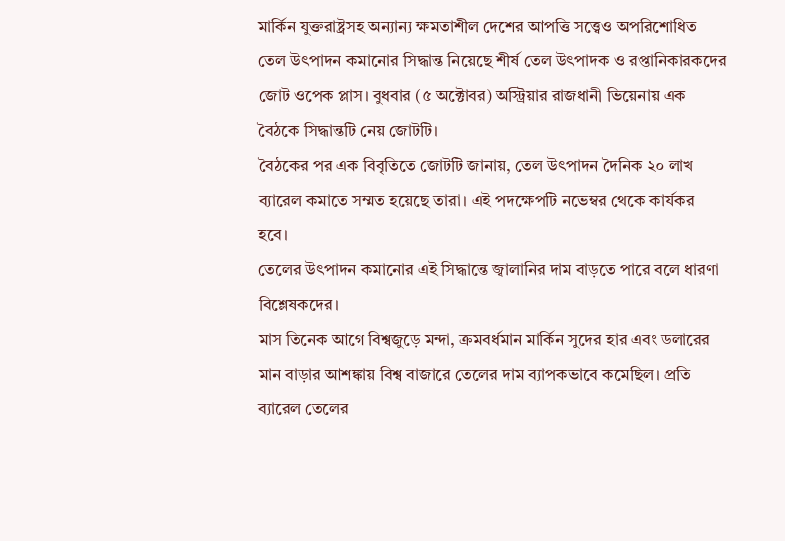মার্কিন যুক্তরাষ্ট্রসহ অন্যান্য ক্ষমতাশীল দেশের আপত্তি সত্ত্বেও অপরিশোধিত তেল উৎপাদন কমানোর সিদ্ধান্ত নিয়েছে শীর্ষ তেল উৎপাদক ও রপ্তানিকারকদের জোট ওপেক প্লাস। বুধবার (৫ অক্টোবর) অস্ট্রিয়ার রাজধানী ভিয়েনায় এক বৈঠকে সিদ্ধান্তটি নেয় জোটটি।
বৈঠকের পর এক বিবৃতিতে জোটটি জানায়, তেল উৎপাদন দৈনিক ২০ লাখ ব্যারেল কমাতে সম্মত হয়েছে তারা। এই পদক্ষেপটি নভেম্বর থেকে কার্যকর হবে।
তেলের উৎপাদন কমানোর এই সিদ্ধান্তে জ্বালানির দাম বাড়তে পারে বলে ধারণা বিশ্লেষকদের।
মাস তিনেক আগে বিশ্বজুড়ে মন্দা, ক্রমবর্ধমান মার্কিন সুদের হার এবং ডলারের মান বাড়ার আশঙ্কায় বিশ্ব বাজারে তেলের দাম ব্যাপকভাবে কমেছিল। প্রতি ব্যারেল তেলের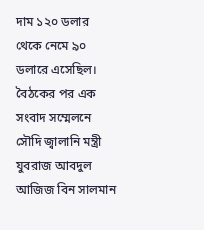দাম ১২০ ডলার থেকে নেমে ৯০ ডলারে এসেছিল।
বৈঠকের পর এক সংবাদ সম্মেলনে সৌদি জ্বালানি মন্ত্রী যুবরাজ আবদুল আজিজ বিন সালমান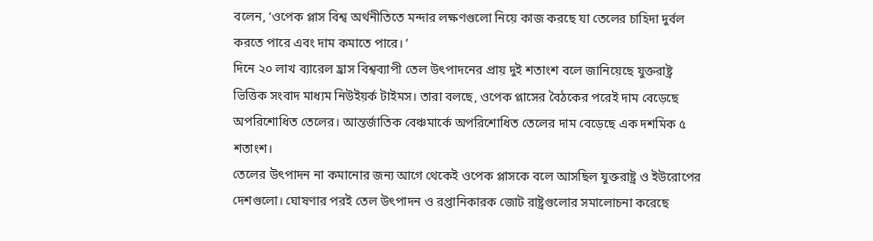বলেন, ‘ওপেক প্লাস বিশ্ব অর্থনীতিতে মন্দার লক্ষণগুলো নিয়ে কাজ করছে যা তেলের চাহিদা দুর্বল করতে পারে এবং দাম কমাতে পারে। ’
দিনে ২০ লাখ ব্যারেল হ্রাস বিশ্বব্যাপী তেল উৎপাদনের প্রায় দুই শতাংশ বলে জানিয়েছে যুক্তরাষ্ট্র ভিত্তিক সংবাদ মাধ্যম নিউইয়র্ক টাইমস। তারা বলছে, ওপেক প্লাসের বৈঠকের পরেই দাম বেড়েছে অপরিশোধিত তেলের। আন্তর্জাতিক বেঞ্চমার্কে অপরিশোধিত তেলের দাম বেড়েছে এক দশমিক ৫ শতাংশ।
তেলের উৎপাদন না কমানোর জন্য আগে থেকেই ওপেক প্লাসকে বলে আসছিল যুক্তরাষ্ট্র ও ইউরোপের দেশগুলো। ঘোষণার পরই তেল উৎপাদন ও রপ্তানিকারক জোট রাষ্ট্রগুলোর সমালোচনা করেছে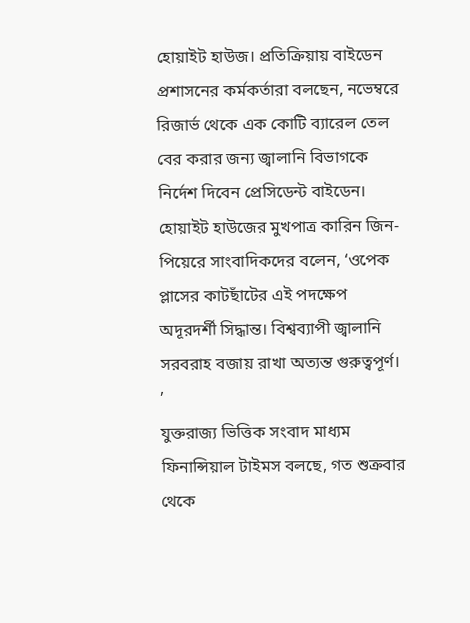হোয়াইট হাউজ। প্রতিক্রিয়ায় বাইডেন প্রশাসনের কর্মকর্তারা বলছেন, নভেম্বরে রিজার্ভ থেকে এক কোটি ব্যারেল তেল বের করার জন্য জ্বালানি বিভাগকে নির্দেশ দিবেন প্রেসিডেন্ট বাইডেন।
হোয়াইট হাউজের মুখপাত্র কারিন জিন-পিয়েরে সাংবাদিকদের বলেন, ‘ওপেক প্লাসের কাটছাঁটের এই পদক্ষেপ অদূরদর্শী সিদ্ধান্ত। বিশ্বব্যাপী জ্বালানি সরবরাহ বজায় রাখা অত্যন্ত গুরুত্বপূর্ণ। ’
যুক্তরাজ্য ভিত্তিক সংবাদ মাধ্যম ফিনান্সিয়াল টাইমস বলছে, গত শুক্রবার থেকে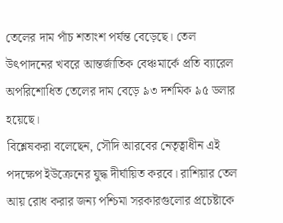তেলের দাম পাঁচ শতাংশ পর্যন্ত বেড়েছে। তেল উৎপাদনের খবরে আন্তর্জাতিক বেঞ্চমার্কে প্রতি ব্যারেল অপরিশোধিত তেলের দাম বেড়ে ৯৩ দশমিক ৯৫ ডলার হয়েছে।
বিশ্লেষকরা বলেছেন, সৌদি আরবের নেতৃত্বাধীন এই পদক্ষেপ ইউক্রেনের যুদ্ধ দীর্ঘায়িত করবে। রাশিয়ার তেল আয় রোধ করার জন্য পশ্চিমা সরকারগুলোর প্রচেষ্টাকে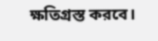ক্ষতিগ্রস্ত করবে।